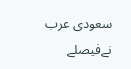سعودی عرب نےفیصلے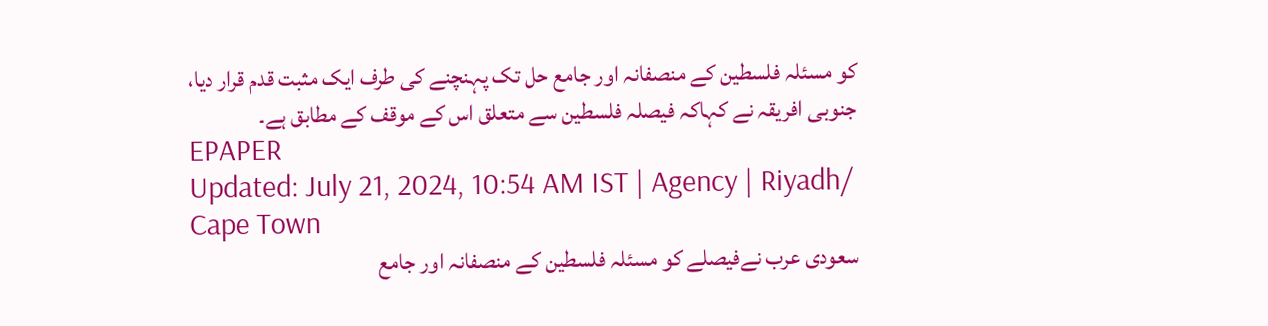کو مسئلہ فلسطین کے منصفانہ اور جامع حل تک پہنچنے کی طرف ایک مثبت قدم قرار دیا، جنوبی افریقہ نے کہاکہ فیصلہ فلسطین سے متعلق اس کے موقف کے مطابق ہے۔
EPAPER
Updated: July 21, 2024, 10:54 AM IST | Agency | Riyadh/ Cape Town
سعودی عرب نےفیصلے کو مسئلہ فلسطین کے منصفانہ اور جامع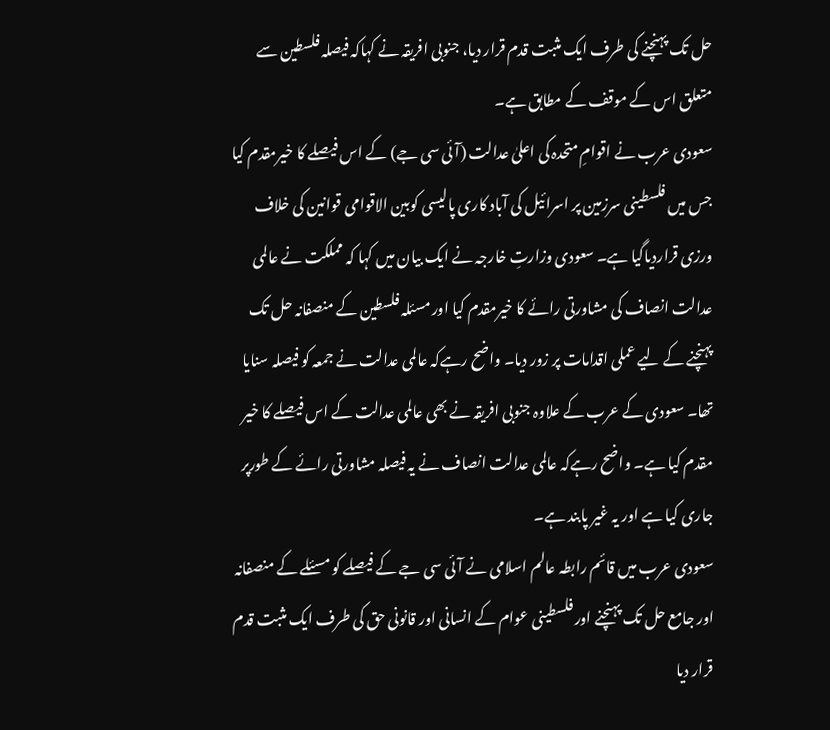حل تک پہنچنے کی طرف ایک مثبت قدم قرار دیا، جنوبی افریقہ نے کہاکہ فیصلہ فلسطین سے متعلق اس کے موقف کے مطابق ہے۔
سعودی عرب نے اقوامِ متحدہ کی اعلیٰ عدالت (آئی سی جے) کے اس فیصلے کا خیرمقدم کیا جس میں فلسطینی سرزمین پر اسرائیل کی آباد کاری پالیسی کوبین الاقوامی قوانین کی خلاف ورزی قراردیاگیا ہے۔ سعودی وزارتِ خارجہ نے ایک بیان میں کہا کہ مملکت نے عالمی عدالت انصاف کی مشاورتی رائے کا خیرمقدم کیا اور مسئلہ فلسطین کے منصفانہ حل تک پہنچنے کے لیے عملی اقدامات پر زور دیا۔ واضح رہےکہ عالمی عدالت نے جمعہ کو فیصلہ سنایا تھا۔ سعودی کے عرب کے علاوہ جنوبی افریقہ نے بھی عالمی عدالت کے اس فیصلے کا خیر مقدم کیا ہے۔ واضح رہےکہ عالمی عدالت انصاف نے یہ فیصلہ مشاورتی رائے کے طورپر جاری کیا ہے اور یہ غیر پابند ہے۔
سعودی عرب میں قائم رابطہ عالم اسلامی نے آئی سی جے کے فیصلے کو مسئلے کے منصفانہ اور جامع حل تک پہنچنے اور فلسطینی عوام کے انسانی اور قانونی حق کی طرف ایک مثبت قدم قرار دیا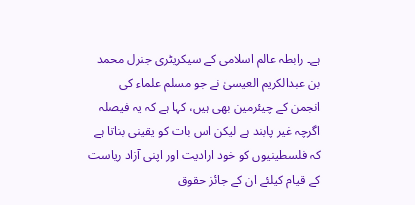ہے۔ رابطہ عالم اسلامی کے سیکریٹری جنرل محمد بن عبدالکریم العیسیٰ نے جو مسلم علماء کی انجمن کے چیئرمین بھی ہیں، کہا ہے کہ یہ فیصلہ اگرچہ غیر پابند ہے لیکن اس بات کو یقینی بناتا ہے کہ فلسطینیوں کو خود ارادیت اور اپنی آزاد ریاست کے قیام کیلئے ان کے جائز حقوق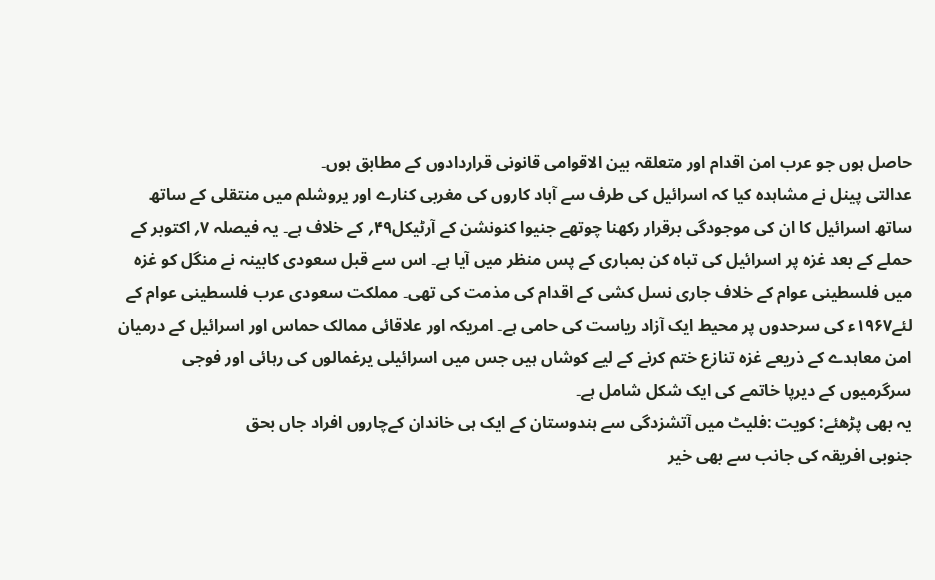حاصل ہوں جو عرب امن اقدام اور متعلقہ بین الاقوامی قانونی قراردادوں کے مطابق ہوں۔
عدالتی پینل نے مشاہدہ کیا کہ اسرائیل کی طرف سے آباد کاروں کی مغربی کنارے اور یروشلم میں منتقلی کے ساتھ ساتھ اسرائیل کا ان کی موجودگی برقرار رکھنا چوتھے جنیوا کنونشن کے آرٹیکل۴۹؍ کے خلاف ہے۔ یہ فیصلہ ۷؍ اکتوبر کے حملے کے بعد غزہ پر اسرائیل کی تباہ کن بمباری کے پس منظر میں آیا ہے۔ اس سے قبل سعودی کابینہ نے منگل کو غزہ میں فلسطینی عوام کے خلاف جاری نسل کشی کے اقدام کی مذمت کی تھی۔ مملکت سعودی عرب فلسطینی عوام کے لئے۱۹۶۷ء کی سرحدوں پر محیط ایک آزاد ریاست کی حامی ہے۔ امریکہ اور علاقائی ممالک حماس اور اسرائیل کے درمیان امن معاہدے کے ذریعے غزہ تنازع ختم کرنے کے لیے کوشاں ہیں جس میں اسرائیلی یرغمالوں کی رہائی اور فوجی سرگرمیوں کے دیرپا خاتمے کی ایک شکل شامل ہے۔
یہ بھی پڑھئے: کویت :فلیٹ میں آتشزدگی سے ہندوستان کے ایک ہی خاندان کےچاروں افراد جاں بحق
جنوبی افریقہ کی جانب سے بھی خیر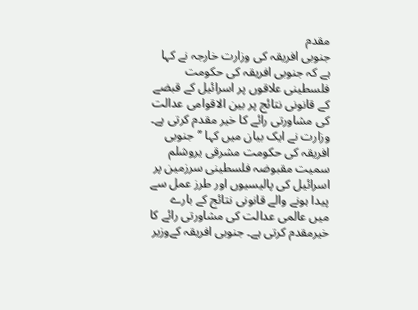مقدم
جنوبی افریقہ کی وزارت خارجہ نے کہا ہے کہ جنوبی افریقہ کی حکومت فلسطینی علاقوں پر اسرائیل کے قبضے کے قانونی نتائج پر بین الاقوامی عدالت کی مشاورتی رائے کا خیر مقدم کرتی ہے۔ وزارت نے ایک بیان میں کہا ’’جنوبی افریقہ کی حکومت مشرقی یروشلم سمیت مقبوضہ فلسطینی سرزمین پر اسرائیل کی پالیسیوں اور طرز عمل سے پیدا ہونے والے قانونی نتائج کے بارے میں عالمی عدالت کی مشاورتی رائے کا خیرمقدم کرتی ہے۔ جنوبی افریقہ کےوزیر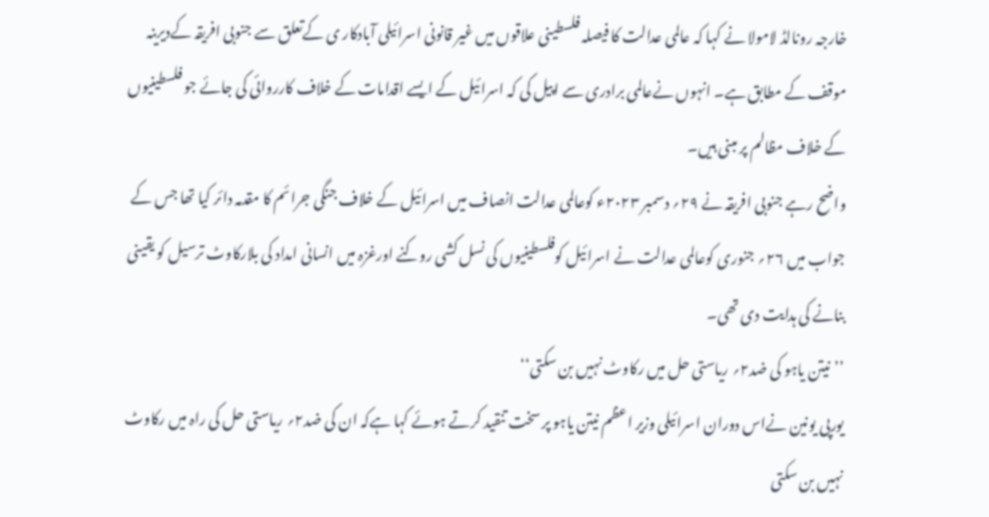خارجہ رونالڈ لامولا نے کہا کہ عالمی عدالت کا فیصلہ فلسطینی علاقوں میں غیر قانونی اسرائیلی آبادکار ی کےتعلق سے جنوبی افریقہ کےدیرینہ موقف کے مطابق ہے۔ انہوں نےعالمی برادری سے اپیل کی کہ اسرائیل کے ایسے اقدامات کے خلاف کارروائی کی جائے جو فلسطینیوں کے خلاف مظالم پر مبنی ہیں۔
واضح رہے جنوبی افریقہ نے ۲۹؍ دسمبر ۲۰۲۳ء کوعالمی عدالت انصاف میں اسرائیل کے خلاف جنگی جرائم کا مقدمہ دائر کیا تھا جس کے جواب میں ۲۶؍ جنوری کوعالمی عدالت نے اسرائیل کوفلسطینیوں کی نسل کشی روکنے اورغزہ میں انسانی امداد کی بلارکاوٹ ترسیل کو یقینی بنانے کی ہدایت دی تھی۔
’’نیتن یاہو کی ضد۲؍ ریاستی حل میں رکاوٹ نہیں بن سکتی‘‘
یورپی یونین نےاس دوران اسرائیلی وزیر اعظم نیتن یاہو پر سخت تنقید کرتے ہوئے کہا ہےکہ ان کی ضد۲؍ ریاستی حل کی راہ میں رکاوٹ نہیں بن سکتی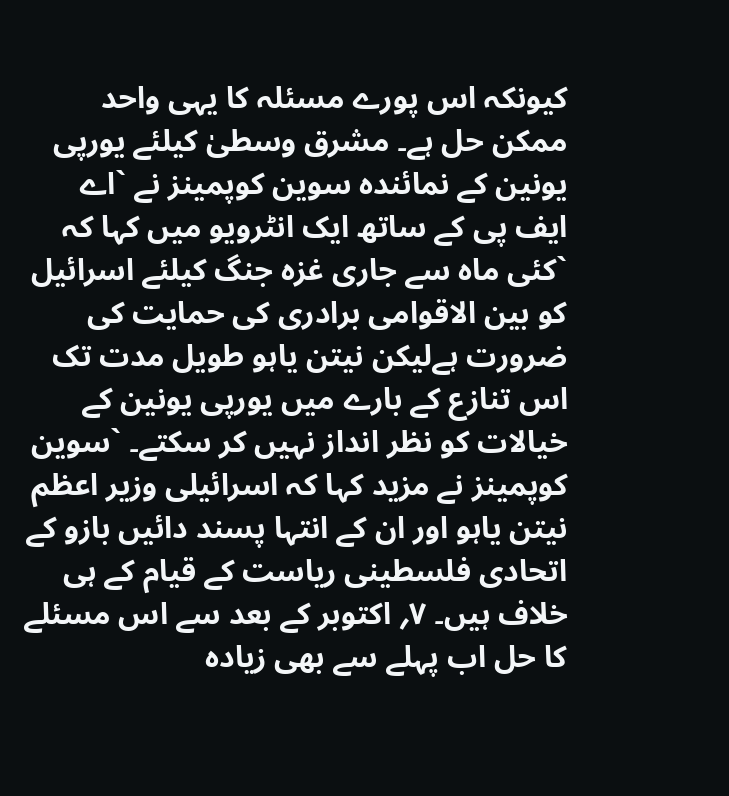کیونکہ اس پورے مسئلہ کا یہی واحد ممکن حل ہے۔ مشرق وسطیٰ کیلئے یورپی یونین کے نمائندہ سوین کوپمینز نے `اے ایف پی کے ساتھ ایک انٹرویو میں کہا کہ `کئی ماہ سے جاری غزہ جنگ کیلئے اسرائیل کو بین الاقوامی برادری کی حمایت کی ضرورت ہےلیکن نیتن یاہو طویل مدت تک اس تنازع کے بارے میں یورپی یونین کے خیالات کو نظر انداز نہیں کر سکتے۔ `سوین کوپمینز نے مزید کہا کہ اسرائیلی وزیر اعظم نیتن یاہو اور ان کے انتہا پسند دائیں بازو کے اتحادی فلسطینی ریاست کے قیام کے ہی خلاف ہیں۔ ۷؍ اکتوبر کے بعد سے اس مسئلے کا حل اب پہلے سے بھی زیادہ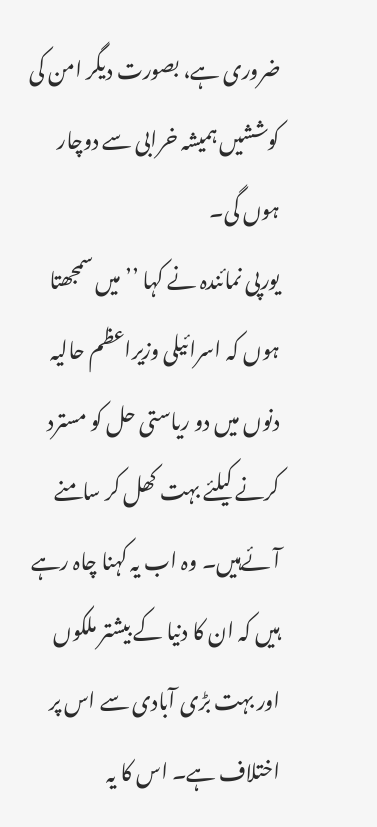ضروری ہے، بصورت دیگر امن کی کوششیں ہمیشہ خرابی سے دوچار ہوں گی۔
یورپی نمائندہ نے کہا ’’میں سمجھتا ہوں کہ اسرائیلی وزیراعظم حالیہ دنوں میں دو ریاستی حل کو مسترد کرنے کیلئے بہت کھل کر سامنے آئےہیں۔ وہ اب یہ کہنا چاہ رہے ہیں کہ ان کا دنیا کے بیشتر ملکوں اور بہت بڑی آبادی سے اس پر اختلاف ہے۔ اس کا یہ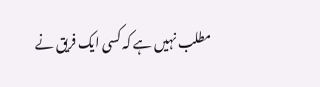مطلب نہیں ہے کہ کسی ایک فریق نے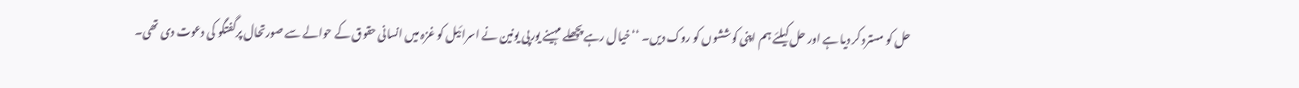حل کو مسترد کر دیا ہے اور حل کیلئے ہم اپنی کوششوں کو روک دیں۔ ‘‘خیال رہے پچھلے مہینے یورپی یونین نے اسرائیل کو غزہ میں انسانی حقوق کے حوالے سے صورتحال پرگفتگو کی دعوت دی تھی۔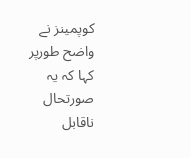کوپمینز نے واضح طورپر کہا کہ یہ صورتحال ناقابل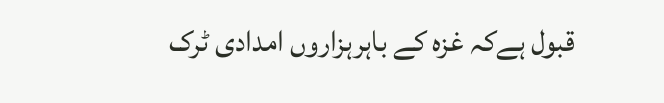قبول ہےکہ غزہ کے باہرہزاروں امدادی ٹرک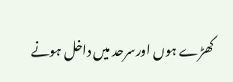کھڑے ہوں اورسرحد میں داخل ہونے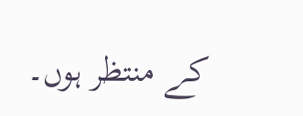کے منتظر ہوں۔